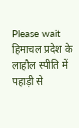Please wait
हिमाचल प्रदेश के लाहौल स्पीति में पहाड़ी से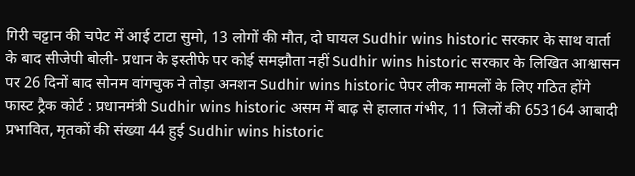गिरी चट्टान की चपेट में आई टाटा सुमो, 13 लोगों की मौत, दो घायल Sudhir wins historic सरकार के साथ वार्ता के बाद सीजेपी बोली- प्रधान के इस्तीफे पर कोई समझौता नहीं Sudhir wins historic सरकार के लिखित आश्वासन पर 26 दिनों बाद सोनम वांगचुक ने तोड़ा अनशन Sudhir wins historic पेपर लीक मामलों के लिए गठित होंगे फास्ट ट्रैक कोर्ट : प्रधानमंत्री Sudhir wins historic असम में बाढ़ से हालात गंभीर, 11 जिलों की 653164 आबादी प्रभावित, मृतकों की संख्या 44 हुई Sudhir wins historic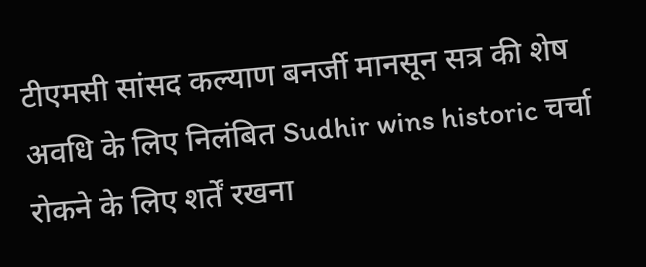टीएमसी सांसद कल्याण बनर्जी मानसून सत्र की शेष अवधि के लिए निलंबित Sudhir wins historic चर्चा रोकने के लिए शर्तें रखना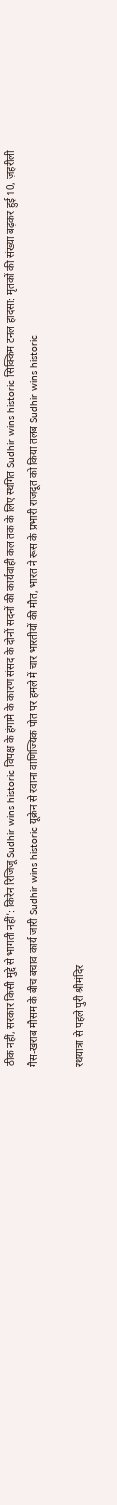ठीक नहीं, सरकार किसी मुद्दे से भागती नहीं': किरेन रिजिजू Sudhir wins historic विपक्ष के हंगामे के कारण संसद के दोनों सदनों की कार्यवाही कल तक के लिए स्थगित Sudhir wins historic सिक्किम टनल हादसा: मृतकों की संख्या बढ़कर हुई 10, ज़हरीली गैस-खराब मौसम के बीच बचाव कार्य जारी Sudhir wins historic यूक्रेन से रवाना वाणिज्यिक पोत पर हमले में चार भारतीयों की मौत, भारत ने रूस के प्रभारी राजदूत को किया तलब Sudhir wins historic

रथयात्रा से पहले पुरी श्रीमंदिर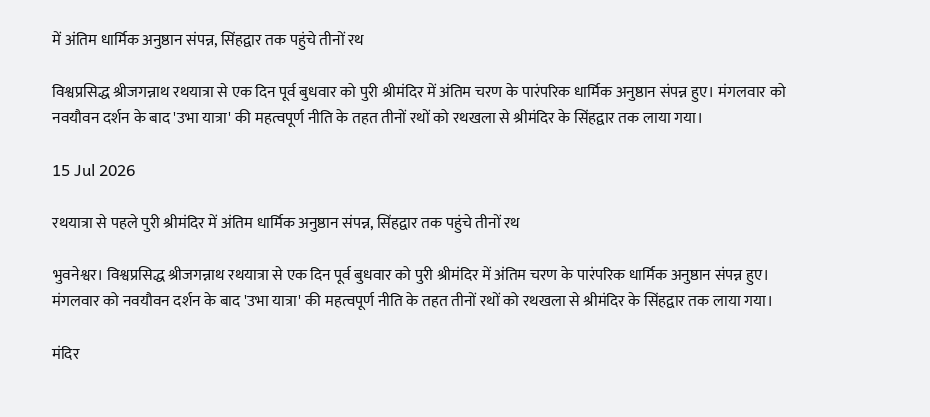में अंतिम धार्मिक अनुष्ठान संपन्न, सिंहद्वार तक पहुंचे तीनों रथ

विश्वप्रसिद्ध श्रीजगन्नाथ रथयात्रा से एक दिन पूर्व बुधवार को पुरी श्रीमंदिर में अंतिम चरण के पारंपरिक धार्मिक अनुष्ठान संपन्न हुए। मंगलवार को नवयौवन दर्शन के बाद 'उभा यात्रा' की महत्वपूर्ण नीति के तहत तीनों रथों को रथखला से श्रीमंदिर के सिंहद्वार तक लाया गया।

15 Jul 2026

रथयात्रा से पहले पुरी श्रीमंदिर में अंतिम धार्मिक अनुष्ठान संपन्न, सिंहद्वार तक पहुंचे तीनों रथ

भुवनेश्वर। विश्वप्रसिद्ध श्रीजगन्नाथ रथयात्रा से एक दिन पूर्व बुधवार को पुरी श्रीमंदिर में अंतिम चरण के पारंपरिक धार्मिक अनुष्ठान संपन्न हुए। मंगलवार को नवयौवन दर्शन के बाद 'उभा यात्रा' की महत्वपूर्ण नीति के तहत तीनों रथों को रथखला से श्रीमंदिर के सिंहद्वार तक लाया गया।

मंदिर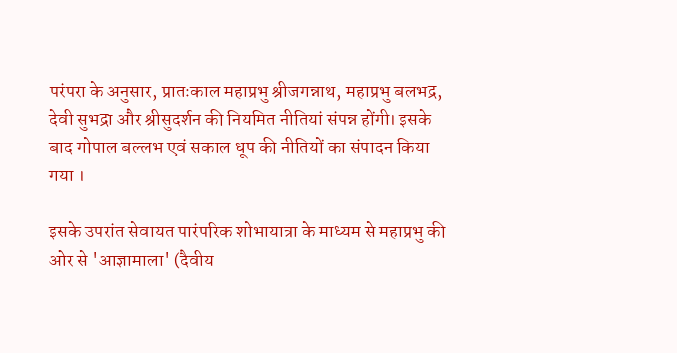परंपरा के अनुसार, प्रातःकाल महाप्रभु श्रीजगन्नाथ, महाप्रभु बलभद्र, देवी सुभद्रा और श्रीसुदर्शन की नियमित नीतियां संपन्न होंगी। इसके बाद गोपाल बल्लभ एवं सकाल धूप की नीतियों का संपादन किया गया ।

इसके उपरांत सेवायत पारंपरिक शोभायात्रा के माध्यम से महाप्रभु की ओर से 'आज्ञामाला' (दैवीय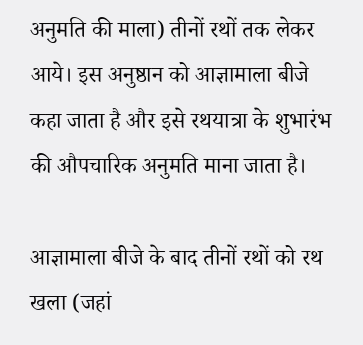अनुमति की माला) तीनों रथों तक लेकर आये। इस अनुष्ठान को आज्ञामाला बीजे कहा जाता है और इसे रथयात्रा के शुभारंभ की औपचारिक अनुमति माना जाता है।

आज्ञामाला बीजे के बाद तीनों रथों को रथ खला (जहां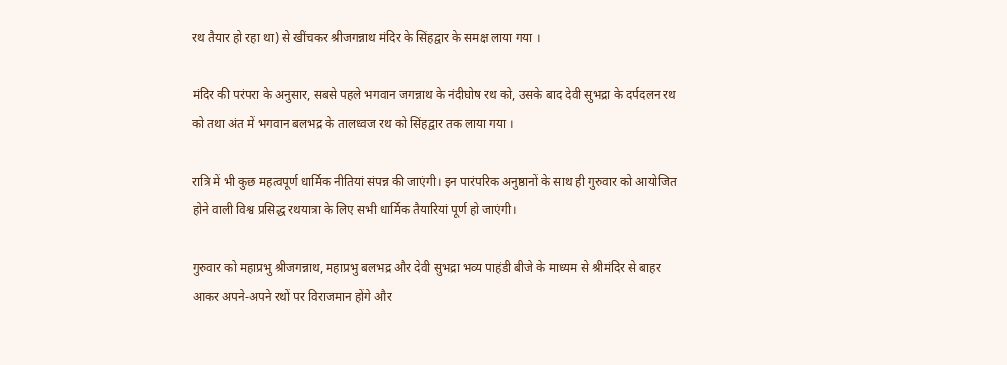रथ तैयार हो रहा था) से खींचकर श्रीजगन्नाथ मंदिर के सिंहद्वार के समक्ष लाया गया ।

मंदिर की परंपरा के अनुसार, सबसे पहले भगवान जगन्नाथ के नंदीघोष रथ को, उसके बाद देवी सुभद्रा के दर्पदलन रथ को तथा अंत में भगवान बलभद्र के तालध्वज रथ को सिंहद्वार तक लाया गया ।

रात्रि में भी कुछ महत्वपूर्ण धार्मिक नीतियां संपन्न की जाएंगी। इन पारंपरिक अनुष्ठानों के साथ ही गुरुवार को आयोजित होने वाली विश्व प्रसिद्ध रथयात्रा के लिए सभी धार्मिक तैयारियां पूर्ण हो जाएंगी।

गुरुवार को महाप्रभु श्रीजगन्नाथ, महाप्रभु बलभद्र और देवी सुभद्रा भव्य पाहंडी बीजे के माध्यम से श्रीमंदिर से बाहर आकर अपने-अपने रथों पर विराजमान होंगे और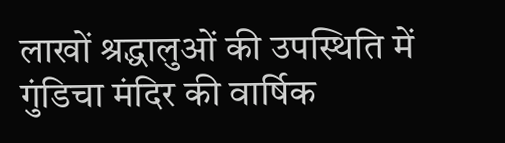लाखों श्रद्धालुओं की उपस्थिति में गुंडिचा मंदिर की वार्षिक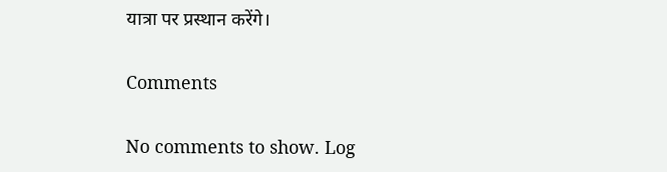यात्रा पर प्रस्थान करेंगे।

Comments

No comments to show. Log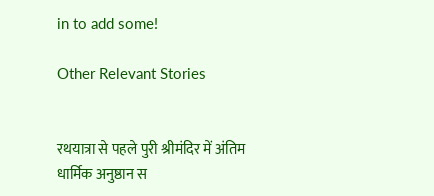in to add some!

Other Relevant Stories


रथयात्रा से पहले पुरी श्रीमंदिर में अंतिम धार्मिक अनुष्ठान स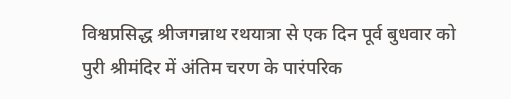विश्वप्रसिद्ध श्रीजगन्नाथ रथयात्रा से एक दिन पूर्व बुधवार को पुरी श्रीमंदिर में अंतिम चरण के पारंपरिक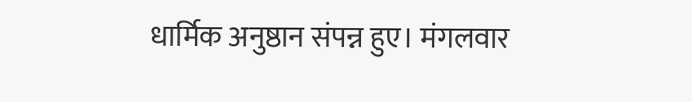धार्मिक अनुष्ठान संपन्न हुए। मंगलवार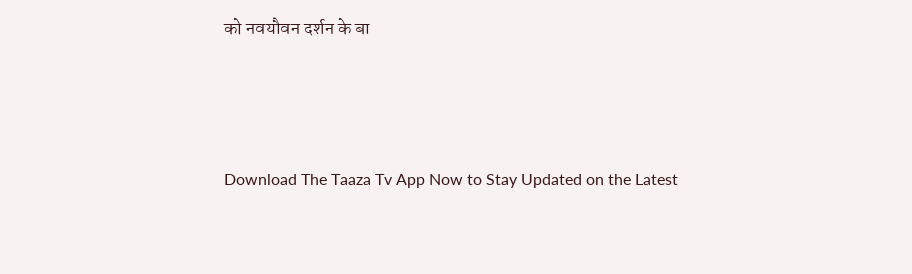को नवयौवन दर्शन के बा





Download The Taaza Tv App Now to Stay Updated on the Latest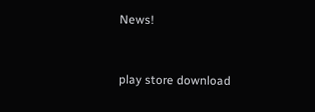News!


play store download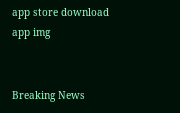app store download
app img


Breaking News